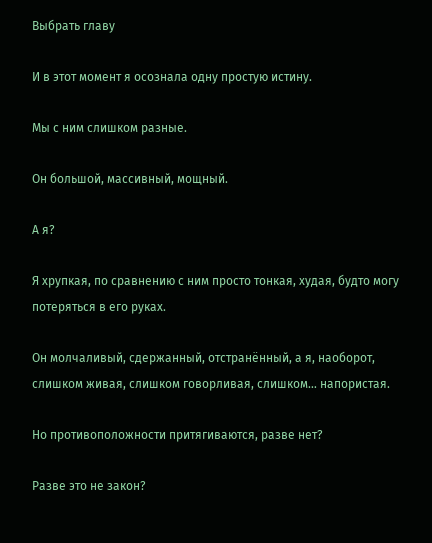Выбрать главу

И в этот момент я осознала одну простую истину.

Мы с ним слишком разные.

Он большой, массивный, мощный.

А я?

Я хрупкая, по сравнению с ним просто тонкая, худая, будто могу потеряться в его руках.

Он молчаливый, сдержанный, отстранённый, а я, наоборот, слишком живая, слишком говорливая, слишком… напористая.

Но противоположности притягиваются, разве нет?

Разве это не закон?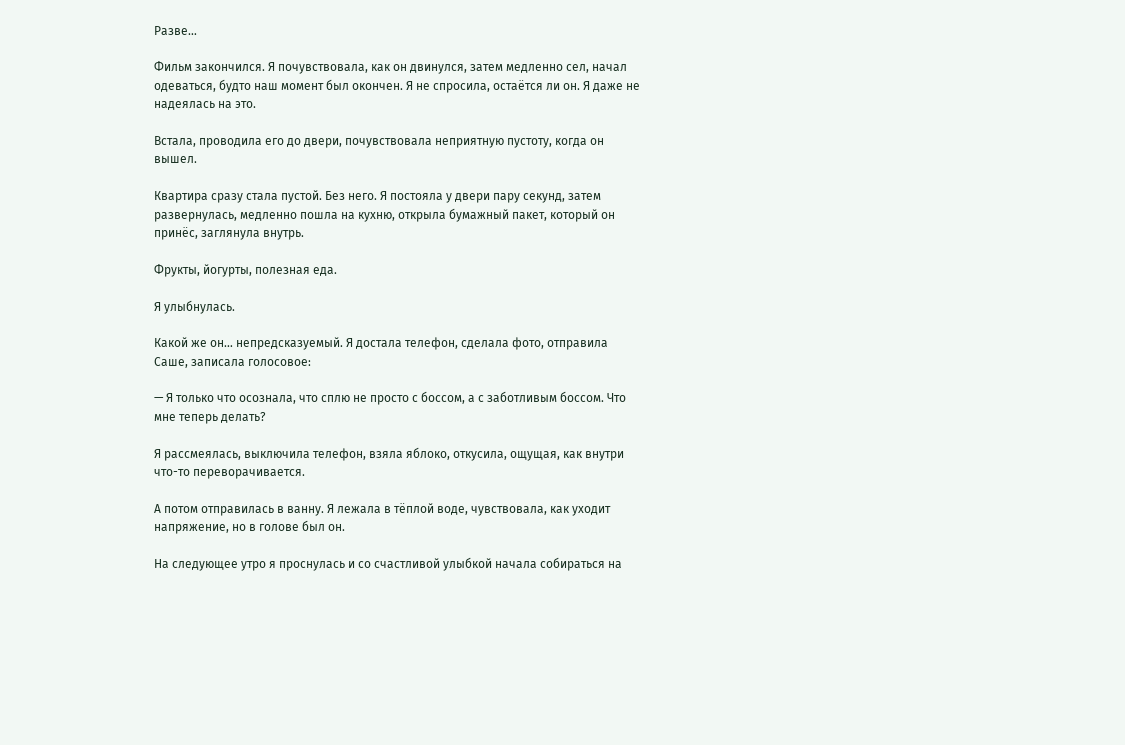Разве…

Фильм закончился. Я почувствовала, как он двинулся, затем медленно сел, начал одеваться, будто наш момент был окончен. Я не спросила, остаётся ли он. Я даже не надеялась на это.

Встала, проводила его до двери, почувствовала неприятную пустоту, когда он вышел.

Квартира сразу стала пустой. Без него. Я постояла у двери пару секунд, затем развернулась, медленно пошла на кухню, открыла бумажный пакет, который он принёс, заглянула внутрь.

Фрукты, йогурты, полезная еда.

Я улыбнулась.

Какой же он… непредсказуемый. Я достала телефон, сделала фото, отправила Саше, записала голосовое:

— Я только что осознала, что сплю не просто с боссом, а с заботливым боссом. Что мне теперь делать?

Я рассмеялась, выключила телефон, взяла яблоко, откусила, ощущая, как внутри что-то переворачивается.

А потом отправилась в ванну. Я лежала в тёплой воде, чувствовала, как уходит напряжение, но в голове был он.

На следующее утро я проснулась и со счастливой улыбкой начала собираться на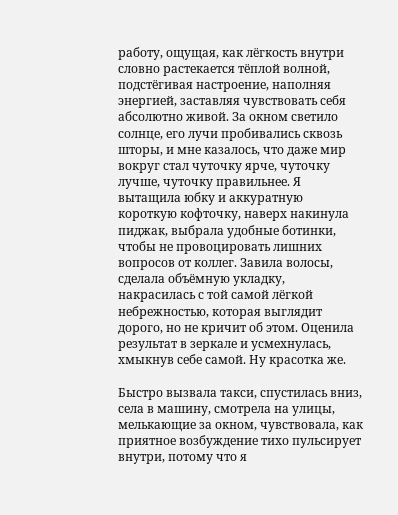работу, ощущая, как лёгкость внутри словно растекается тёплой волной, подстёгивая настроение, наполняя энергией, заставляя чувствовать себя абсолютно живой. За окном светило солнце, его лучи пробивались сквозь шторы, и мне казалось, что даже мир вокруг стал чуточку ярче, чуточку лучше, чуточку правильнее. Я вытащила юбку и аккуратную короткую кофточку, наверх накинула пиджак, выбрала удобные ботинки, чтобы не провоцировать лишних вопросов от коллег. Завила волосы, сделала объёмную укладку, накрасилась с той самой лёгкой небрежностью, которая выглядит дорого, но не кричит об этом. Оценила результат в зеркале и усмехнулась, хмыкнув себе самой. Ну красотка же.

Быстро вызвала такси, спустилась вниз, села в машину, смотрела на улицы, мелькающие за окном, чувствовала, как приятное возбуждение тихо пульсирует внутри, потому что я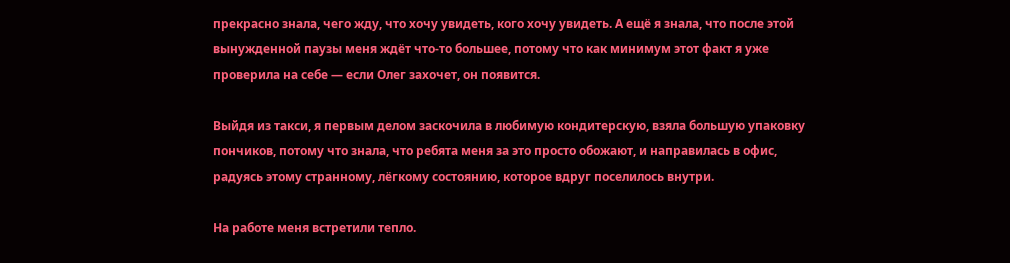прекрасно знала, чего жду, что хочу увидеть, кого хочу увидеть. А ещё я знала, что после этой вынужденной паузы меня ждёт что-то большее, потому что как минимум этот факт я уже проверила на себе — если Олег захочет, он появится.

Выйдя из такси, я первым делом заскочила в любимую кондитерскую, взяла большую упаковку пончиков, потому что знала, что ребята меня за это просто обожают, и направилась в офис, радуясь этому странному, лёгкому состоянию, которое вдруг поселилось внутри.

На работе меня встретили тепло.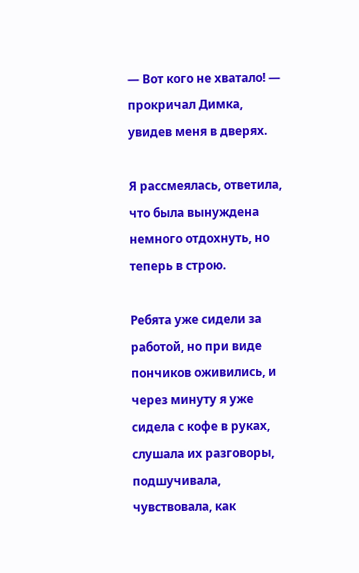— Вот кого не хватало! — прокричал Димка, увидев меня в дверях.

Я рассмеялась, ответила, что была вынуждена немного отдохнуть, но теперь в строю.

Ребята уже сидели за работой, но при виде пончиков оживились, и через минуту я уже сидела с кофе в руках, слушала их разговоры, подшучивала, чувствовала, как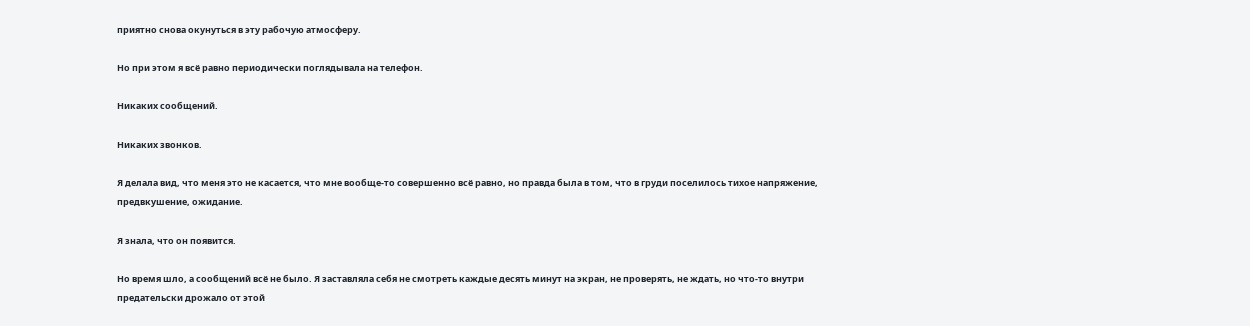приятно снова окунуться в эту рабочую атмосферу.

Но при этом я всё равно периодически поглядывала на телефон.

Никаких сообщений.

Никаких звонков.

Я делала вид, что меня это не касается, что мне вообще-то совершенно всё равно, но правда была в том, что в груди поселилось тихое напряжение, предвкушение, ожидание.

Я знала, что он появится.

Но время шло, а сообщений всё не было. Я заставляла себя не смотреть каждые десять минут на экран, не проверять, не ждать, но что-то внутри предательски дрожало от этой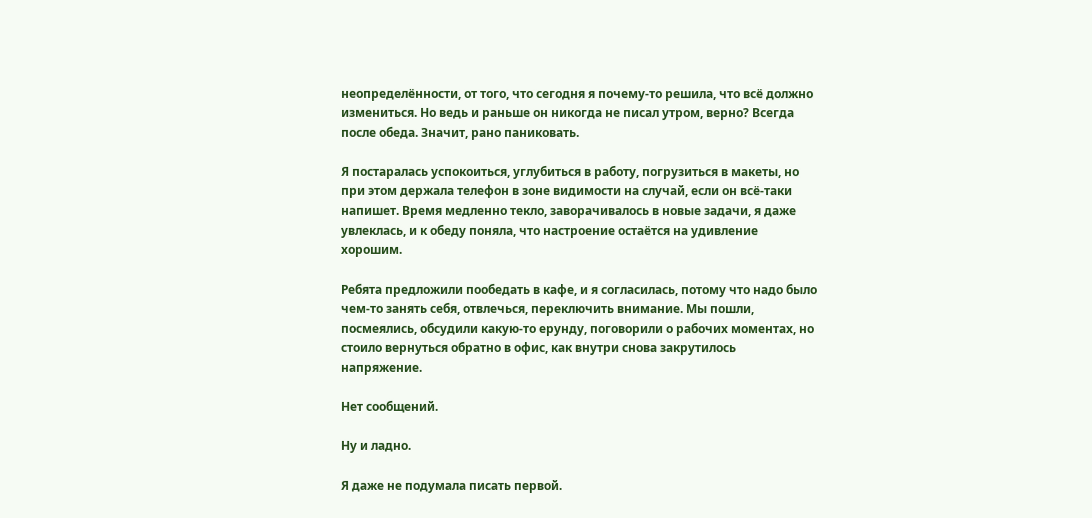неопределённости, от того, что сегодня я почему-то решила, что всё должно измениться. Но ведь и раньше он никогда не писал утром, верно? Всегда после обеда. Значит, рано паниковать.

Я постаралась успокоиться, углубиться в работу, погрузиться в макеты, но при этом держала телефон в зоне видимости на случай, если он всё-таки напишет. Время медленно текло, заворачивалось в новые задачи, я даже увлеклась, и к обеду поняла, что настроение остаётся на удивление хорошим.

Ребята предложили пообедать в кафе, и я согласилась, потому что надо было чем-то занять себя, отвлечься, переключить внимание. Мы пошли, посмеялись, обсудили какую-то ерунду, поговорили о рабочих моментах, но стоило вернуться обратно в офис, как внутри снова закрутилось напряжение.

Нет сообщений.

Ну и ладно.

Я даже не подумала писать первой.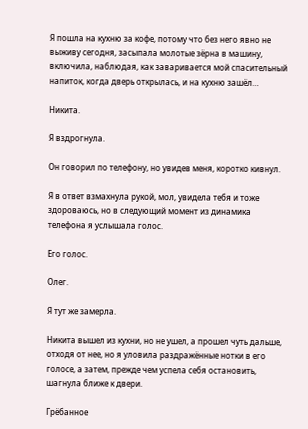Я пошла на кухню за кофе, потому что без него явно не выживу сегодня, засыпала молотые зёрна в машину, включила, наблюдая, как заваривается мой спасительный напиток, когда дверь открылась, и на кухню зашёл…

Никита.

Я вздрогнула.

Он говорил по телефону, но увидев меня, коротко кивнул.

Я в ответ взмахнула рукой, мол, увидела тебя и тоже здороваюсь, но в следующий момент из динамика телефона я услышала голос.

Его голос.

Олег.

Я тут же замерла.

Никита вышел из кухни, но не ушел, а прошел чуть дальше, отходя от нее, но я уловила раздражённые нотки в его голосе, а затем, прежде чем успела себя остановить, шагнула ближе к двери.

Грёбанное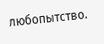любопытство.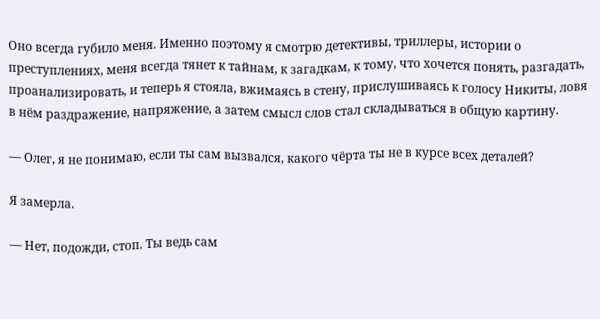Оно всегда губило меня. Именно поэтому я смотрю детективы, триллеры, истории о преступлениях, меня всегда тянет к тайнам, к загадкам, к тому, что хочется понять, разгадать, проанализировать, и теперь я стояла, вжимаясь в стену, прислушиваясь к голосу Никиты, ловя в нём раздражение, напряжение, а затем смысл слов стал складываться в общую картину.

— Олег, я не понимаю, если ты сам вызвался, какого чёрта ты не в курсе всех деталей?

Я замерла.

— Нет, подожди, стоп. Ты ведь сам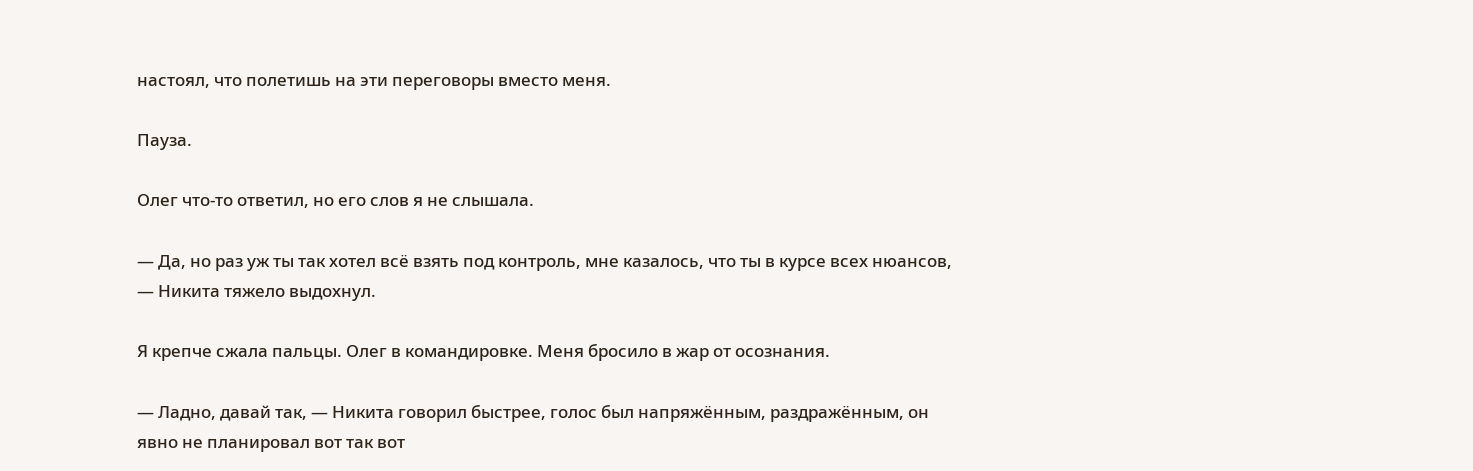настоял, что полетишь на эти переговоры вместо меня.

Пауза.

Олег что-то ответил, но его слов я не слышала.

— Да, но раз уж ты так хотел всё взять под контроль, мне казалось, что ты в курсе всех нюансов, — Никита тяжело выдохнул.

Я крепче сжала пальцы. Олег в командировке. Меня бросило в жар от осознания.

— Ладно, давай так, — Никита говорил быстрее, голос был напряжённым, раздражённым, он явно не планировал вот так вот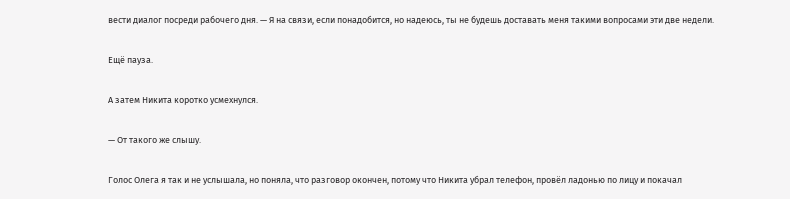вести диалог посреди рабочего дня. — Я на связи, если понадобится, но надеюсь, ты не будешь доставать меня такими вопросами эти две недели.

Ещё пауза.

А затем Никита коротко усмехнулся.

— От такого же слышу.

Голос Олега я так и не услышала, но поняла, что разговор окончен, потому что Никита убрал телефон, провёл ладонью по лицу и покачал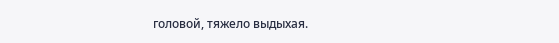головой, тяжело выдыхая.